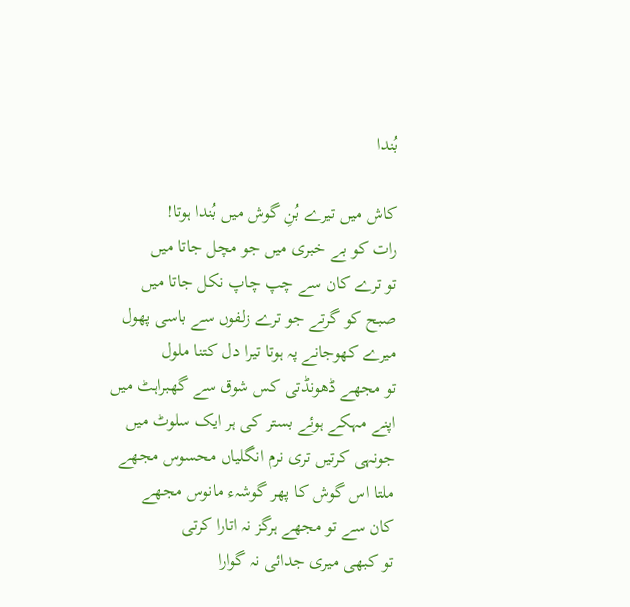بُندا

کاش میں تیرے بُنِ گوش میں بُندا ہوتا!
رات کو بے خبری میں جو مچل جاتا میں
تو ترے کان سے چپ چاپ نکل جاتا میں
صبح کو گرتے جو ترے زلفوں سے باسی پھول
میرے کھوجانے پہ ہوتا تیرا دل کتنا ملول
تو مجھے ڈھونڈتی کس شوق سے گھبراہٹ میں
اپنے مہکے ہوئے بستر کی ہر ایک سلوٹ میں
جونہی کرتیں تری نرم انگلیاں محسوس مجھے
ملتا اس گوش کا پھر گوشہء مانوس مجھے
کان سے تو مجھے ہرگز نہ اتارا کرتی
تو کبھی میری جدائی نہ گوارا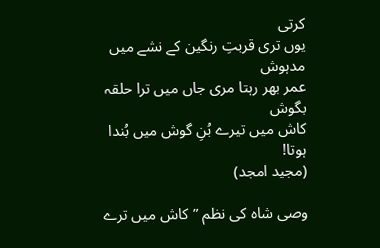کرتی
یوں تری قربتِ رنگین کے نشے میں مدہوش
عمر بھر رہتا مری جاں میں ترا حلقہ بگوش
کاش میں تیرے بُنِ گوش میں بُندا ہوتا!
(مجید امجد)

وصی شاہ کی نظم ”کاش میں ترے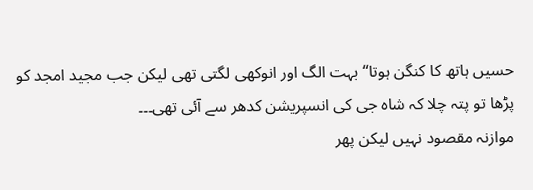حسیں ہاتھ کا کنگن ہوتا“ بہت الگ اور انوکھی لگتی تھی لیکن جب مجید امجد کو پڑھا تو پتہ چلا کہ شاہ جی کی انسپریشن کدھر سے آئی تھی۔۔۔
موازنہ مقصود نہیں لیکن پھر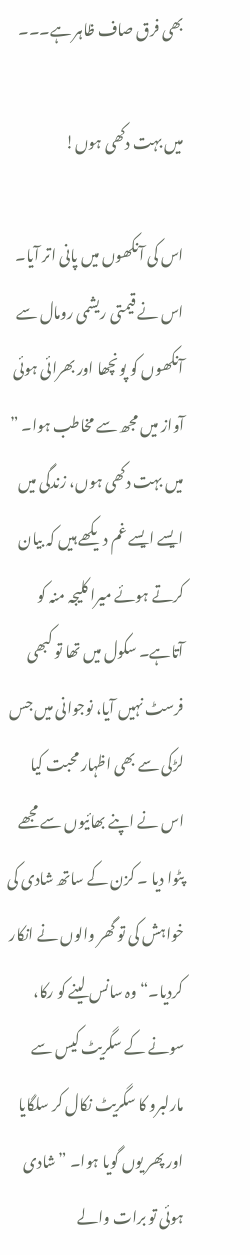بھی فرق صاف ظاہر ہے۔۔۔

میں بہت دکھی ہوں!

اس کی آنکھوں میں پانی اتر آیا۔ اس نے قیمتی ریشمی رومال سے آنکھوں کو پونچھا اور بھرائی ہوئی آواز میں مجھ سے مخاطب ہوا۔ ” میں بہت دکھی ہوں، زندگی میں ایسے ایسے غم دیکھے ہیں کہ بیان کرتے ہوئے میرا کلیجہ منہ کو آتاہے۔ سکول میں تھا تو کبھی فرسٹ نہیں آیا، نوجوانی میں جس لڑکی سے بھی اظہار محبت کیا اس نے اپنے بھائیوں‌ سے مجھے پٹوا دیا ۔ کزن کے ساتھ شادی کی خواہش کی تو گھر والوں نے انکار کردیا۔“ وہ سانس لینے کو رکا، سونے کے سگریٹ کیس سے مارلبرو کا سگریٹ نکال کر سلگایا اور پھر یوں گویا ہوا۔ ” شادی ہوئی تو برات والے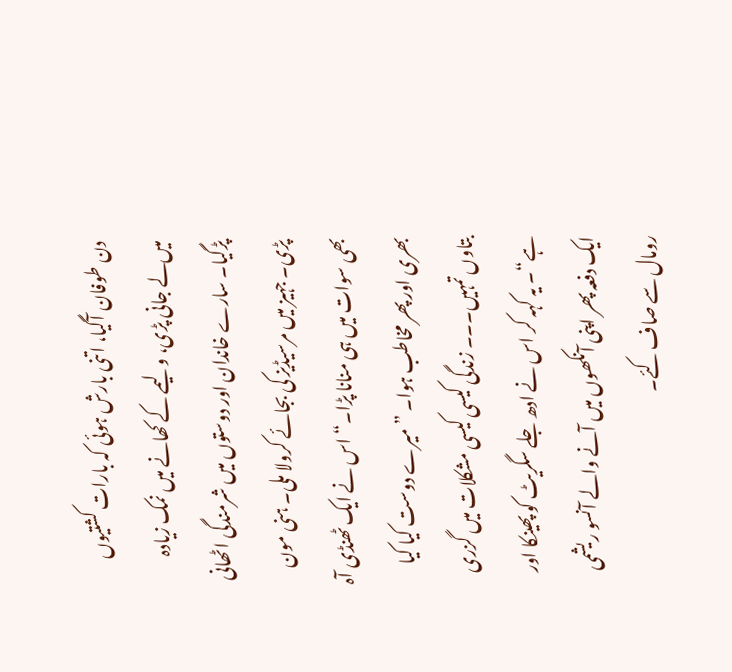دن طوفان آگیا، اتنی بارش ہوئی کہ بارات کشتیوں میں‌لے جانی پڑی، ولیمے کے کھانے میں نمک زیادہ پڑگیا۔ سارے خاندان اور دوستوں میں شرمندگی اٹھانی پڑی۔ جہیز میں مرسیڈیز کی بجائے کرولا ملی۔ ہنی مون بھی سوات میں ہی منانا پڑا۔“ اس نے ایک ٹھنڈی آہ بھری اور پھر مخاطب ہوا۔ ” میرے دوست کیا کیا بتاوں تمہیں۔۔۔ زندگی کیسی کیسی مشکلات میں گزری ہے“۔ یہ کہہ کر اس نے ادھ جلے سگریٹ کو پھینکا اور ایک دفعہ پھر اپنی آنکھوں میں آنے والے آنسو ریشمی رومال سے صاف کئے۔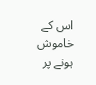اس کے خاموش ہونے پر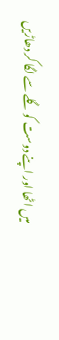میں اٹھا اور اپنے دوست کو گلے سے لگا کر دھاڑیں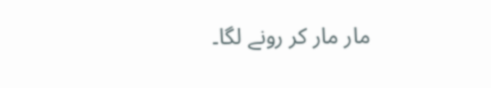مار مار کر رونے لگا۔